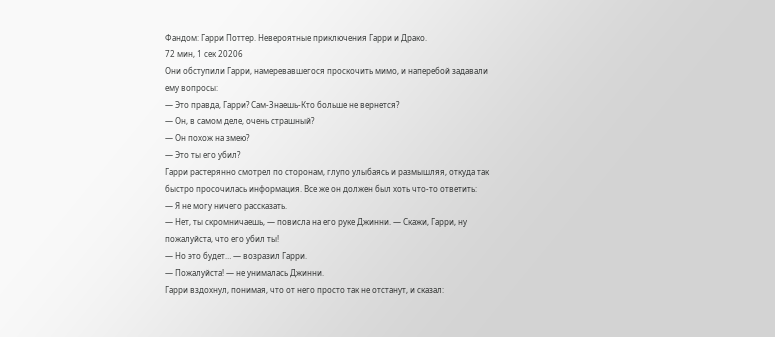Фандом: Гарри Поттер. Невероятные приключения Гарри и Драко.
72 мин, 1 сек 20206
Они обступили Гарри, намеревавшегося проскочить мимо, и наперебой задавали ему вопросы:
— Это правда, Гарри? Сам-Знаешь-Кто больше не вернется?
— Он, в самом деле, очень страшный?
— Он похож на змею?
— Это ты его убил?
Гарри растерянно смотрел по сторонам, глупо улыбаясь и размышляя, откуда так быстро просочилась информация. Все же он должен был хоть что-то ответить:
— Я не могу ничего рассказать.
— Нет, ты скромничаешь, — повисла на его руке Джинни. — Скажи, Гарри, ну пожалуйста, что его убил ты!
— Но это будет… — возразил Гарри.
— Пожалуйста! — не унималась Джинни.
Гарри вздохнул, понимая, что от него просто так не отстанут, и сказал: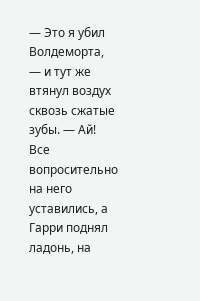— Это я убил Волдеморта, — и тут же втянул воздух сквозь сжатые зубы. — Ай!
Все вопросительно на него уставились, а Гарри поднял ладонь, на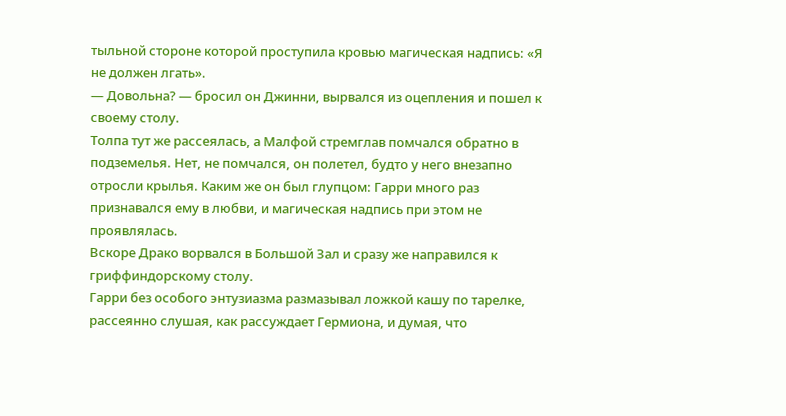тыльной стороне которой проступила кровью магическая надпись: «Я не должен лгать».
— Довольна? — бросил он Джинни, вырвался из оцепления и пошел к своему столу.
Толпа тут же рассеялась, а Малфой стремглав помчался обратно в подземелья. Нет, не помчался, он полетел, будто у него внезапно отросли крылья. Каким же он был глупцом: Гарри много раз признавался ему в любви, и магическая надпись при этом не проявлялась.
Вскоре Драко ворвался в Большой Зал и сразу же направился к гриффиндорскому столу.
Гарри без особого энтузиазма размазывал ложкой кашу по тарелке, рассеянно слушая, как рассуждает Гермиона, и думая, что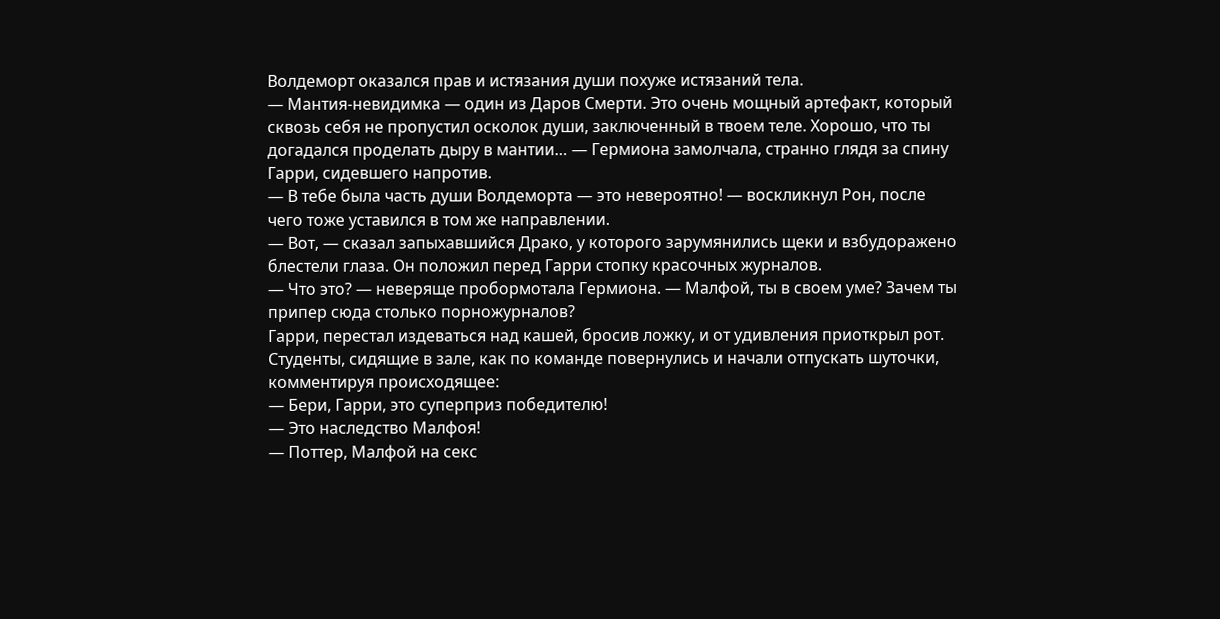Волдеморт оказался прав и истязания души похуже истязаний тела.
— Мантия-невидимка — один из Даров Смерти. Это очень мощный артефакт, который сквозь себя не пропустил осколок души, заключенный в твоем теле. Хорошо, что ты догадался проделать дыру в мантии… — Гермиона замолчала, странно глядя за спину Гарри, сидевшего напротив.
— В тебе была часть души Волдеморта — это невероятно! — воскликнул Рон, после чего тоже уставился в том же направлении.
— Вот, — сказал запыхавшийся Драко, у которого зарумянились щеки и взбудоражено блестели глаза. Он положил перед Гарри стопку красочных журналов.
— Что это? — неверяще пробормотала Гермиона. — Малфой, ты в своем уме? Зачем ты припер сюда столько порножурналов?
Гарри, перестал издеваться над кашей, бросив ложку, и от удивления приоткрыл рот. Студенты, сидящие в зале, как по команде повернулись и начали отпускать шуточки, комментируя происходящее:
— Бери, Гарри, это суперприз победителю!
— Это наследство Малфоя!
— Поттер, Малфой на секс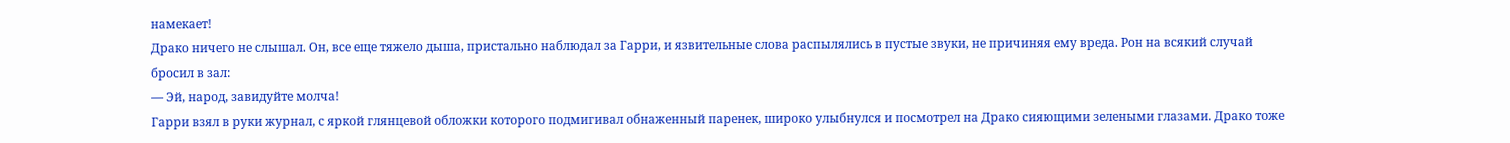намекает!
Драко ничего не слышал. Он, все еще тяжело дыша, пристально наблюдал за Гарри, и язвительные слова распылялись в пустые звуки, не причиняя ему вреда. Рон на всякий случай бросил в зал:
— Эй, народ, завидуйте молча!
Гарри взял в руки журнал, с яркой глянцевой обложки которого подмигивал обнаженный паренек, широко улыбнулся и посмотрел на Драко сияющими зелеными глазами. Драко тоже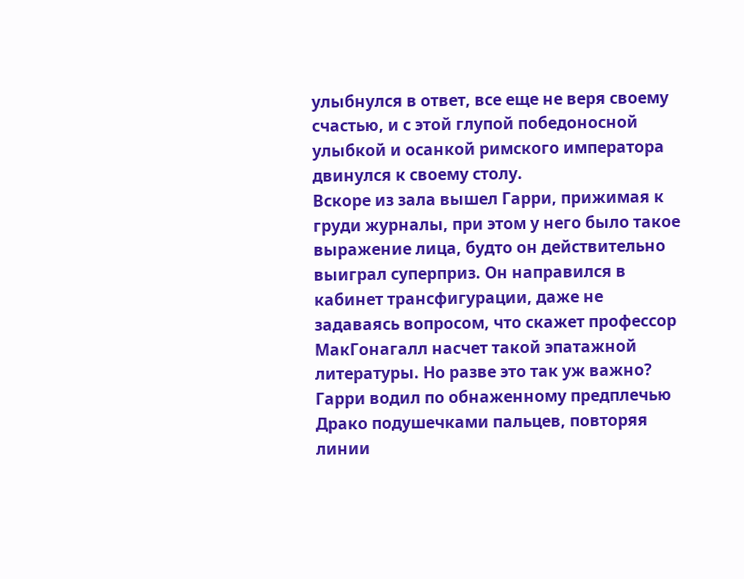улыбнулся в ответ, все еще не веря своему счастью, и с этой глупой победоносной улыбкой и осанкой римского императора двинулся к своему столу.
Вскоре из зала вышел Гарри, прижимая к груди журналы, при этом у него было такое выражение лица, будто он действительно выиграл суперприз. Он направился в кабинет трансфигурации, даже не задаваясь вопросом, что скажет профессор МакГонагалл насчет такой эпатажной литературы. Но разве это так уж важно?
Гарри водил по обнаженному предплечью Драко подушечками пальцев, повторяя линии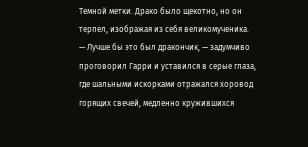Темной метки. Драко было щекотно, но он терпел, изображая из себя великомученика.
— Лучше бы это был дракончик, — задумчиво проговорил Гарри и уставился в серые глаза, где шальными искорками отражался хоровод горящих свечей, медленно кружившихся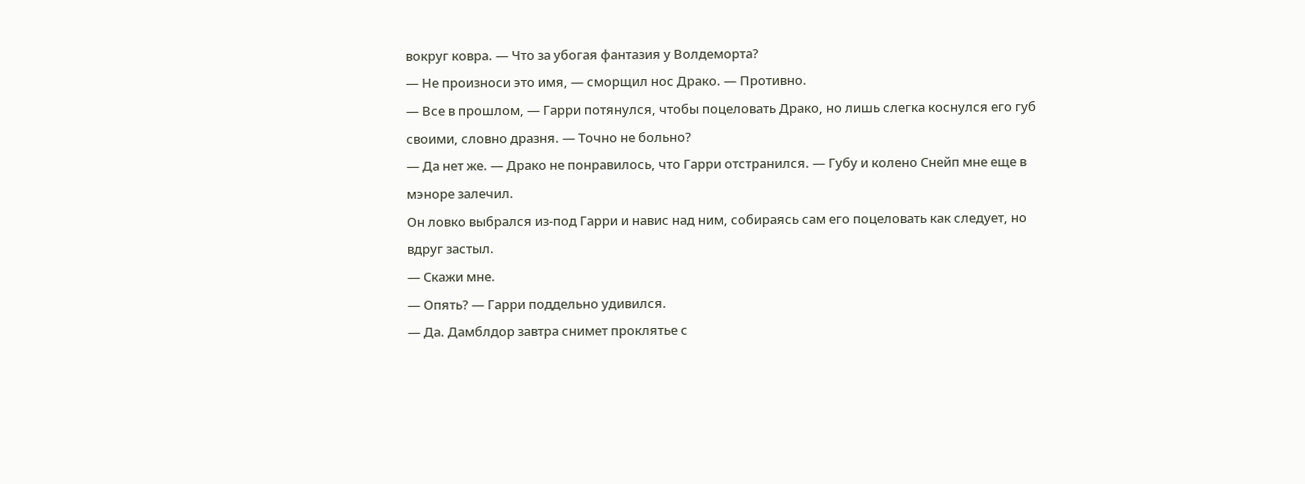вокруг ковра. — Что за убогая фантазия у Волдеморта?
— Не произноси это имя, — сморщил нос Драко. — Противно.
— Все в прошлом, — Гарри потянулся, чтобы поцеловать Драко, но лишь слегка коснулся его губ своими, словно дразня. — Точно не больно?
— Да нет же. — Драко не понравилось, что Гарри отстранился. — Губу и колено Снейп мне еще в мэноре залечил.
Он ловко выбрался из-под Гарри и навис над ним, собираясь сам его поцеловать как следует, но вдруг застыл.
— Скажи мне.
— Опять? — Гарри поддельно удивился.
— Да. Дамблдор завтра снимет проклятье с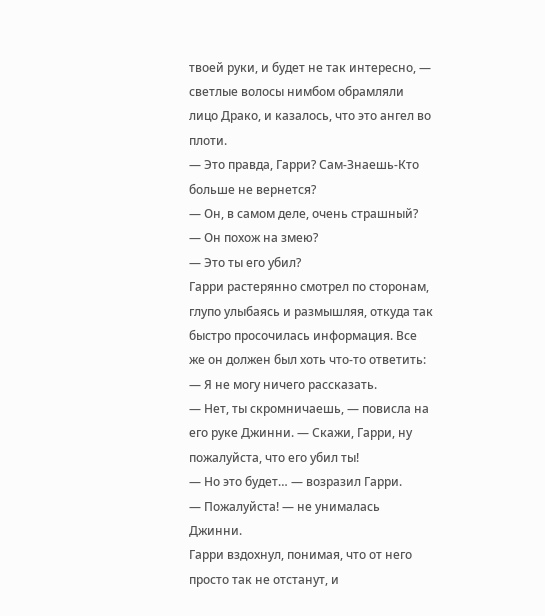твоей руки, и будет не так интересно, — светлые волосы нимбом обрамляли лицо Драко, и казалось, что это ангел во плоти.
— Это правда, Гарри? Сам-Знаешь-Кто больше не вернется?
— Он, в самом деле, очень страшный?
— Он похож на змею?
— Это ты его убил?
Гарри растерянно смотрел по сторонам, глупо улыбаясь и размышляя, откуда так быстро просочилась информация. Все же он должен был хоть что-то ответить:
— Я не могу ничего рассказать.
— Нет, ты скромничаешь, — повисла на его руке Джинни. — Скажи, Гарри, ну пожалуйста, что его убил ты!
— Но это будет… — возразил Гарри.
— Пожалуйста! — не унималась Джинни.
Гарри вздохнул, понимая, что от него просто так не отстанут, и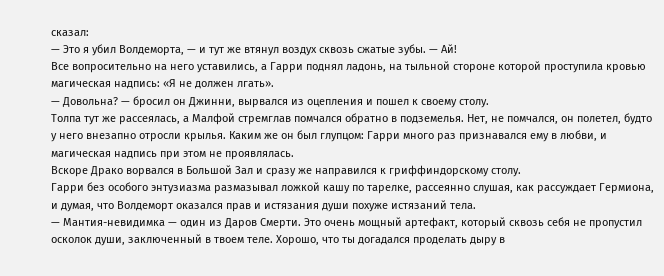сказал:
— Это я убил Волдеморта, — и тут же втянул воздух сквозь сжатые зубы. — Ай!
Все вопросительно на него уставились, а Гарри поднял ладонь, на тыльной стороне которой проступила кровью магическая надпись: «Я не должен лгать».
— Довольна? — бросил он Джинни, вырвался из оцепления и пошел к своему столу.
Толпа тут же рассеялась, а Малфой стремглав помчался обратно в подземелья. Нет, не помчался, он полетел, будто у него внезапно отросли крылья. Каким же он был глупцом: Гарри много раз признавался ему в любви, и магическая надпись при этом не проявлялась.
Вскоре Драко ворвался в Большой Зал и сразу же направился к гриффиндорскому столу.
Гарри без особого энтузиазма размазывал ложкой кашу по тарелке, рассеянно слушая, как рассуждает Гермиона, и думая, что Волдеморт оказался прав и истязания души похуже истязаний тела.
— Мантия-невидимка — один из Даров Смерти. Это очень мощный артефакт, который сквозь себя не пропустил осколок души, заключенный в твоем теле. Хорошо, что ты догадался проделать дыру в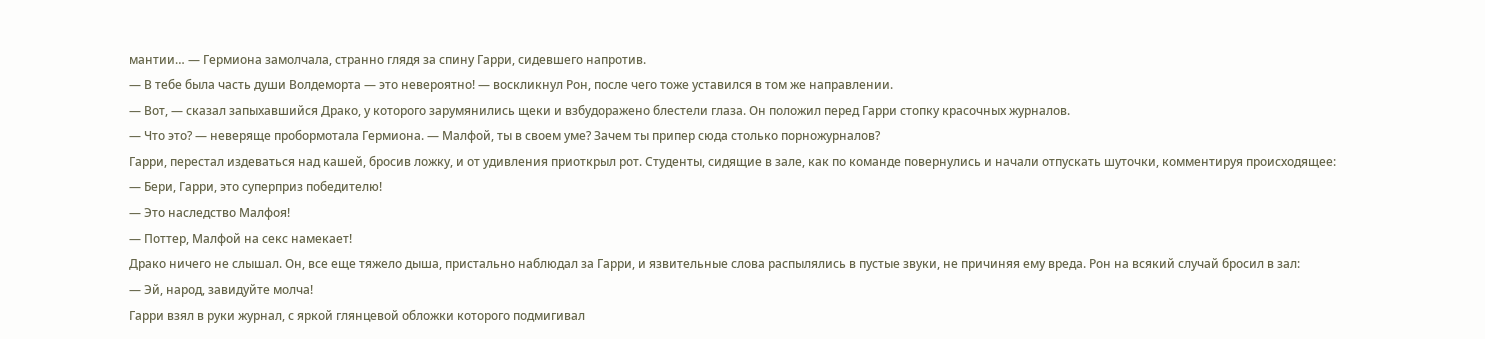мантии… — Гермиона замолчала, странно глядя за спину Гарри, сидевшего напротив.
— В тебе была часть души Волдеморта — это невероятно! — воскликнул Рон, после чего тоже уставился в том же направлении.
— Вот, — сказал запыхавшийся Драко, у которого зарумянились щеки и взбудоражено блестели глаза. Он положил перед Гарри стопку красочных журналов.
— Что это? — неверяще пробормотала Гермиона. — Малфой, ты в своем уме? Зачем ты припер сюда столько порножурналов?
Гарри, перестал издеваться над кашей, бросив ложку, и от удивления приоткрыл рот. Студенты, сидящие в зале, как по команде повернулись и начали отпускать шуточки, комментируя происходящее:
— Бери, Гарри, это суперприз победителю!
— Это наследство Малфоя!
— Поттер, Малфой на секс намекает!
Драко ничего не слышал. Он, все еще тяжело дыша, пристально наблюдал за Гарри, и язвительные слова распылялись в пустые звуки, не причиняя ему вреда. Рон на всякий случай бросил в зал:
— Эй, народ, завидуйте молча!
Гарри взял в руки журнал, с яркой глянцевой обложки которого подмигивал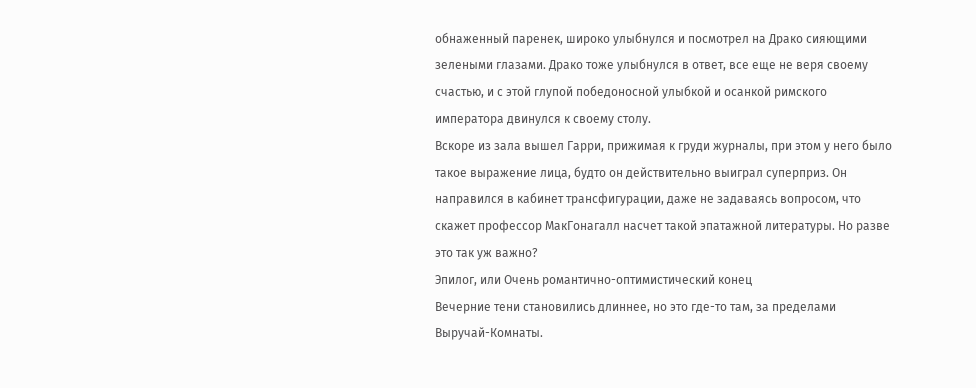обнаженный паренек, широко улыбнулся и посмотрел на Драко сияющими зелеными глазами. Драко тоже улыбнулся в ответ, все еще не веря своему счастью, и с этой глупой победоносной улыбкой и осанкой римского императора двинулся к своему столу.
Вскоре из зала вышел Гарри, прижимая к груди журналы, при этом у него было такое выражение лица, будто он действительно выиграл суперприз. Он направился в кабинет трансфигурации, даже не задаваясь вопросом, что скажет профессор МакГонагалл насчет такой эпатажной литературы. Но разве это так уж важно?
Эпилог, или Очень романтично-оптимистический конец
Вечерние тени становились длиннее, но это где-то там, за пределами Выручай-Комнаты.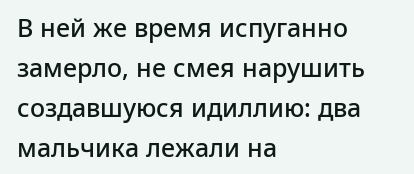В ней же время испуганно замерло, не смея нарушить создавшуюся идиллию: два мальчика лежали на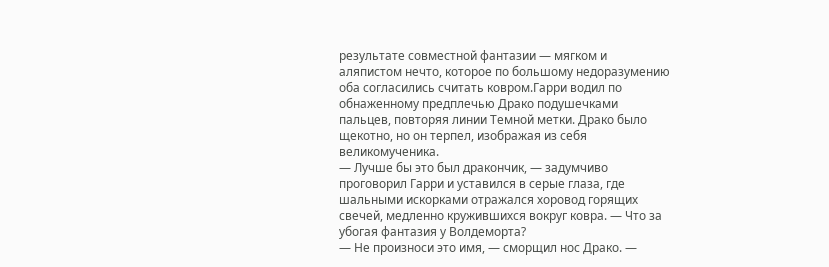результате совместной фантазии — мягком и аляпистом нечто, которое по большому недоразумению оба согласились считать ковром.Гарри водил по обнаженному предплечью Драко подушечками пальцев, повторяя линии Темной метки. Драко было щекотно, но он терпел, изображая из себя великомученика.
— Лучше бы это был дракончик, — задумчиво проговорил Гарри и уставился в серые глаза, где шальными искорками отражался хоровод горящих свечей, медленно кружившихся вокруг ковра. — Что за убогая фантазия у Волдеморта?
— Не произноси это имя, — сморщил нос Драко. —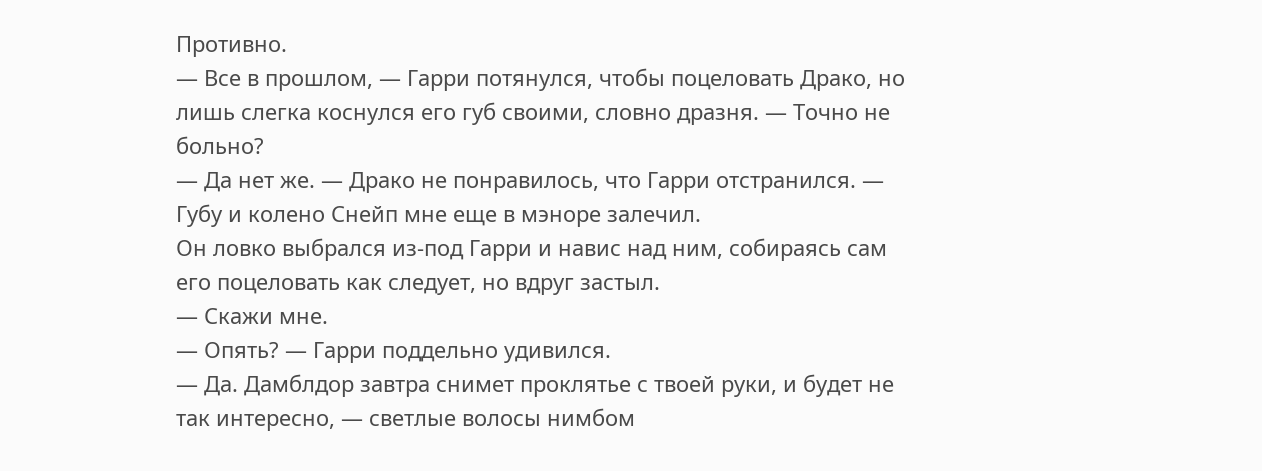Противно.
— Все в прошлом, — Гарри потянулся, чтобы поцеловать Драко, но лишь слегка коснулся его губ своими, словно дразня. — Точно не больно?
— Да нет же. — Драко не понравилось, что Гарри отстранился. — Губу и колено Снейп мне еще в мэноре залечил.
Он ловко выбрался из-под Гарри и навис над ним, собираясь сам его поцеловать как следует, но вдруг застыл.
— Скажи мне.
— Опять? — Гарри поддельно удивился.
— Да. Дамблдор завтра снимет проклятье с твоей руки, и будет не так интересно, — светлые волосы нимбом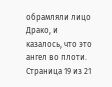обрамляли лицо Драко, и казалось, что это ангел во плоти.
Страница 19 из 21